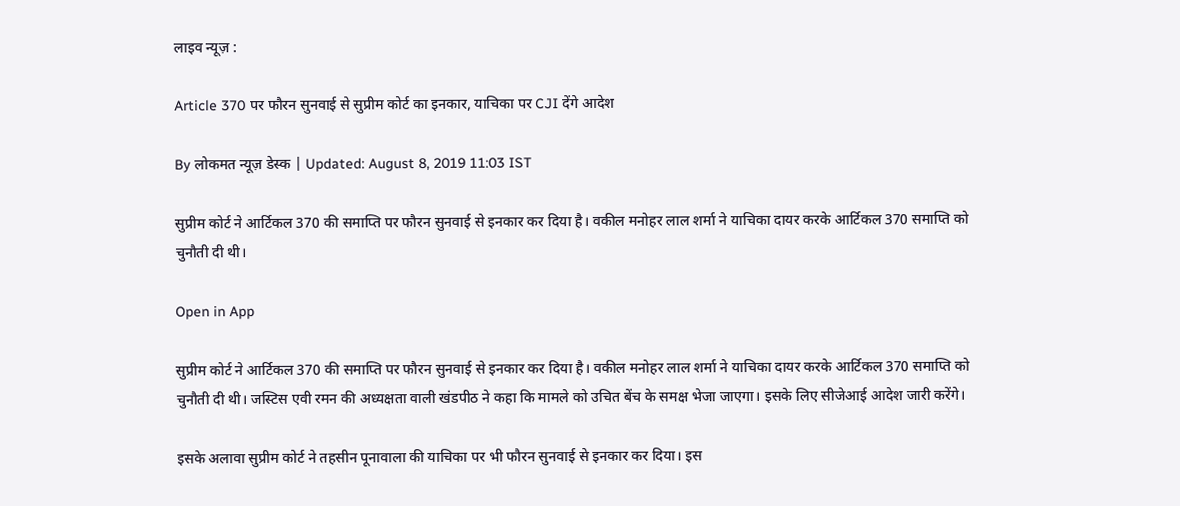लाइव न्यूज़ :

Article 370 पर फौरन सुनवाई से सुप्रीम कोर्ट का इनकार, याचिका पर CJI देंगे आदेश

By लोकमत न्यूज़ डेस्क | Updated: August 8, 2019 11:03 IST

सुप्रीम कोर्ट ने आर्टिकल 370 की समाप्ति पर फौरन सुनवाई से इनकार कर दिया है। वकील मनोहर लाल शर्मा ने याचिका दायर करके आर्टिकल 370 समाप्ति को चुनौती दी थी।

Open in App

सुप्रीम कोर्ट ने आर्टिकल 370 की समाप्ति पर फौरन सुनवाई से इनकार कर दिया है। वकील मनोहर लाल शर्मा ने याचिका दायर करके आर्टिकल 370 समाप्ति को चुनौती दी थी। जस्टिस एवी रमन की अध्यक्षता वाली खंडपीठ ने कहा कि मामले को उचित बेंच के समक्ष भेजा जाएगा। इसके लिए सीजेआई आदेश जारी करेंगे।

इसके अलावा सुप्रीम कोर्ट ने तहसीन पूनावाला की याचिका पर भी फौरन सुनवाई से इनकार कर दिया। इस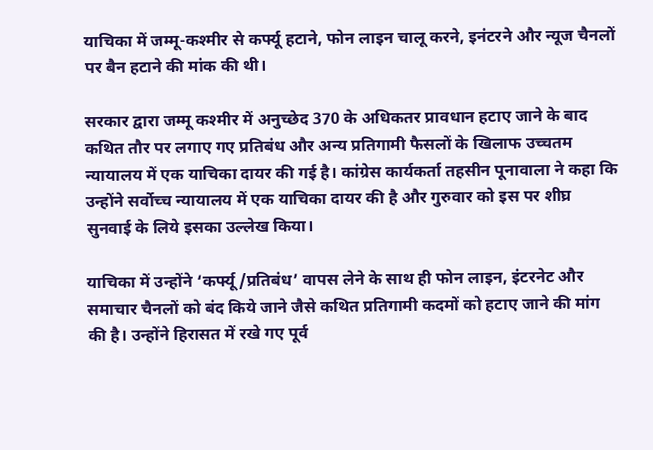याचिका में जम्मू-कश्मीर से कर्फ्यू हटाने, फोन लाइन चालू करने, इनंटरने और न्यूज चैनलों पर बैन हटाने की मांक की थी।

सरकार द्वारा जम्मू कश्मीर में अनुच्छेद 370 के अधिकतर प्रावधान हटाए जाने के बाद कथित तौर पर लगाए गए प्रतिबंध और अन्य प्रतिगामी फैसलों के खिलाफ उच्चतम न्यायालय में एक याचिका दायर की गई है। कांग्रेस कार्यकर्ता तहसीन पूनावाला ने कहा कि उन्होंने सर्वोच्च न्यायालय में एक याचिका दायर की है और गुरुवार को इस पर शीघ्र सुनवाई के लिये इसका उल्लेख किया।

याचिका में उन्होंने ‘कर्फ्यू/प्रतिबंध’ वापस लेने के साथ ही फोन लाइन, इंटरनेट और समाचार चैनलों को बंद किये जाने जैसे कथित प्रतिगामी कदमों को हटाए जाने की मांग की है। उन्होंने हिरासत में रखे गए पूर्व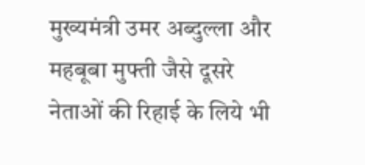मुख्यमंत्री उमर अब्दुल्ला और महबूबा मुफ्ती जैसे दूसरे नेताओं की रिहाई के लिये भी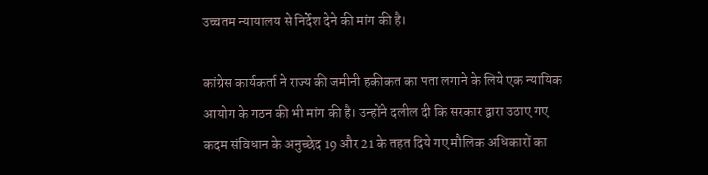उच्चतम न्यायालय से निर्देश देने की मांग की है।

कांग्रेस कार्यकर्ता ने राज्य की जमीनी हकीकत का पता लगाने के लिये एक न्यायिक आयोग के गठन की भी मांग की है। उन्होंने दलील दी कि सरकार द्वारा उठाए गए कदम संविधान के अनुच्छेद 19 और 21 के तहत दिये गए मौलिक अधिकारों का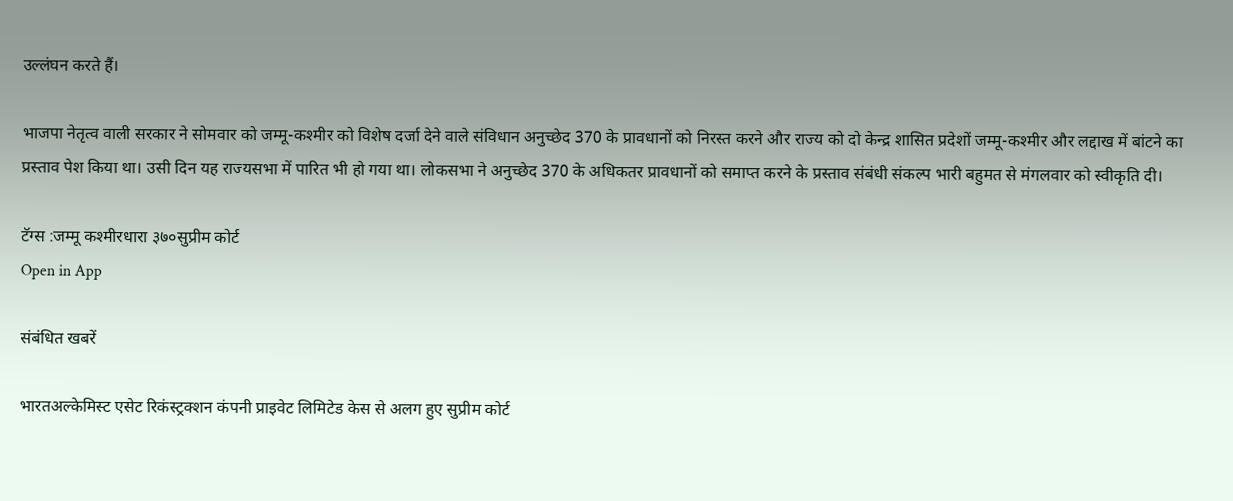उल्लंघन करते हैं।

भाजपा नेतृत्व वाली सरकार ने सोमवार को जम्मू-कश्मीर को विशेष दर्जा देने वाले संविधान अनुच्छेद 370 के प्रावधानों को निरस्त करने और राज्य को दो केन्द्र शासित प्रदेशों जम्मू-कश्मीर और लद्दाख में बांटने का प्रस्ताव पेश किया था। उसी दिन यह राज्यसभा में पारित भी हो गया था। लोकसभा ने अनुच्छेद 370 के अधिकतर प्रावधानों को समाप्त करने के प्रस्ताव संबंधी संकल्प भारी बहुमत से मंगलवार को स्वीकृति दी।

टॅग्स :जम्मू कश्मीरधारा ३७०सुप्रीम कोर्ट
Open in App

संबंधित खबरें

भारतअल्केमिस्ट एसेट रिकंस्ट्रक्शन कंपनी प्राइवेट लिमिटेड केस से अलग हुए सुप्रीम कोर्ट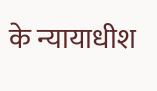के न्यायाधीश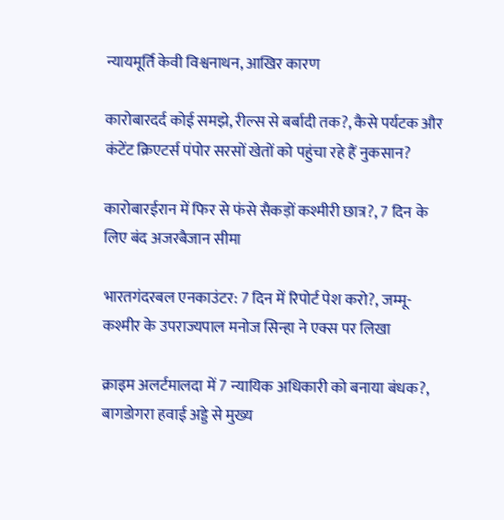न्यायमूर्ति केवी विश्वनाथन, आखिर कारण

कारोबारदर्द कोई समझे, रील्स से बर्बादी तक?, कैसे पर्यटक और कंटेंट क्रिएटर्स पंपोर सरसों खेतों को पहुंचा रहे हैं नुकसान?

कारोबारईरान में फिर से फंसे सैकड़ों कश्मीरी छात्र?, 7 दिन के लिए बंद अजरबैजान सीमा

भारतगंदरबल एनकाउंटर: 7 दिन में रिपोर्ट पेश करो?, जम्मू-कश्मीर के उपराज्यपाल मनोज सिन्हा ने एक्स पर लिखा

क्राइम अलर्टमालदा में 7 न्यायिक अधिकारी को बनाया बंधक?, बागडोगरा हवाई अड्डे से मुख्य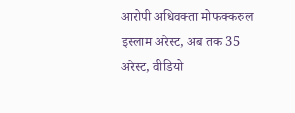आरोपी अधिवक्ता मोफक्करुल इस्लाम अरेस्ट, अब तक 35 अरेस्ट, वीडियो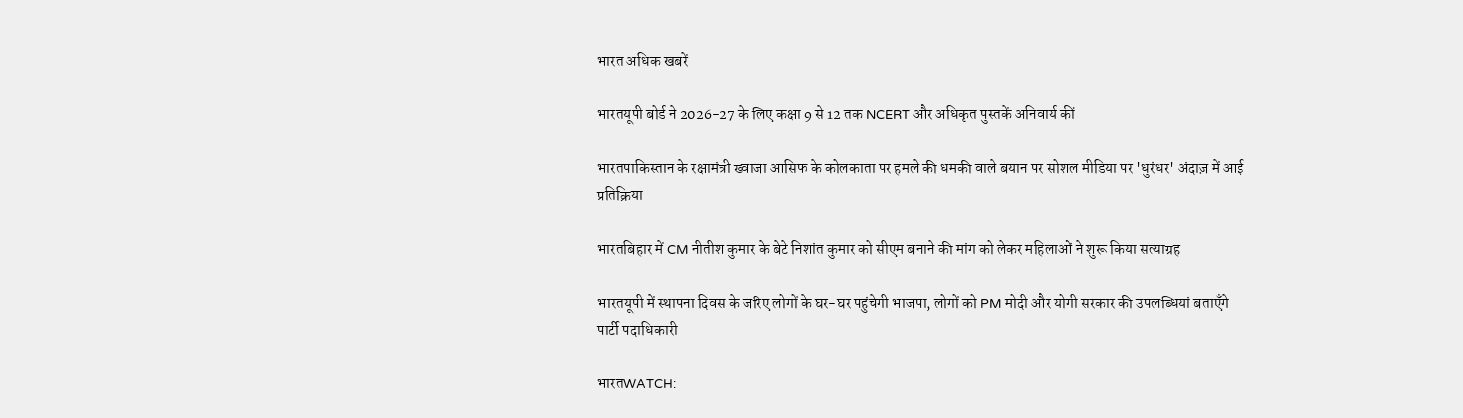भारत अधिक खबरें

भारतयूपी बोर्ड ने 2026-27 के लिए कक्षा 9 से 12 तक NCERT और अधिकृत पुस्तकें अनिवार्य कीं

भारतपाकिस्तान के रक्षामंत्री ख्वाजा आसिफ के कोलकाता पर हमले की धमकी वाले बयान पर सोशल मीडिया पर 'धुरंधर' अंदाज़ में आई प्रतिक्रिया

भारतबिहार में CM नीतीश कुमार के बेटे निशांत कुमार को सीएम बनाने की मांग को लेकर महिलाओं ने शुरू किया सत्याग्रह

भारतयूपी में स्थापना दिवस के जरिए लोगों के घर-घर पहुंचेगी भाजपा, लोगों को PM मोदी और योगी सरकार की उपलब्धियां बताएँगे पार्टी पदाधिकारी

भारतWATCH: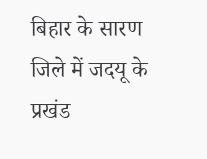बिहार के सारण जिले में जदयू के प्रखंड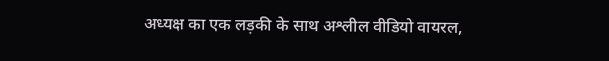अध्यक्ष का एक लड़की के साथ अश्लील वीडियो वायरल,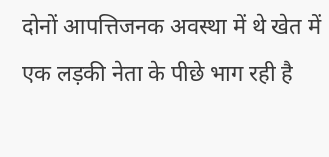दोनों आपत्तिजनक अवस्था में थे खेत में एक लड़की नेता के पीछे भाग रही है